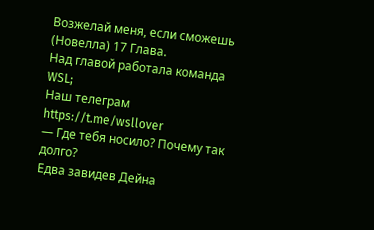Возжелай меня, если сможешь (Новелла) 17 Глава.
Над главой работала команда WSL;
Наш телеграм https://t.me/wsllover
— Где тебя носило? Почему так долго?
Едва завидев Дейна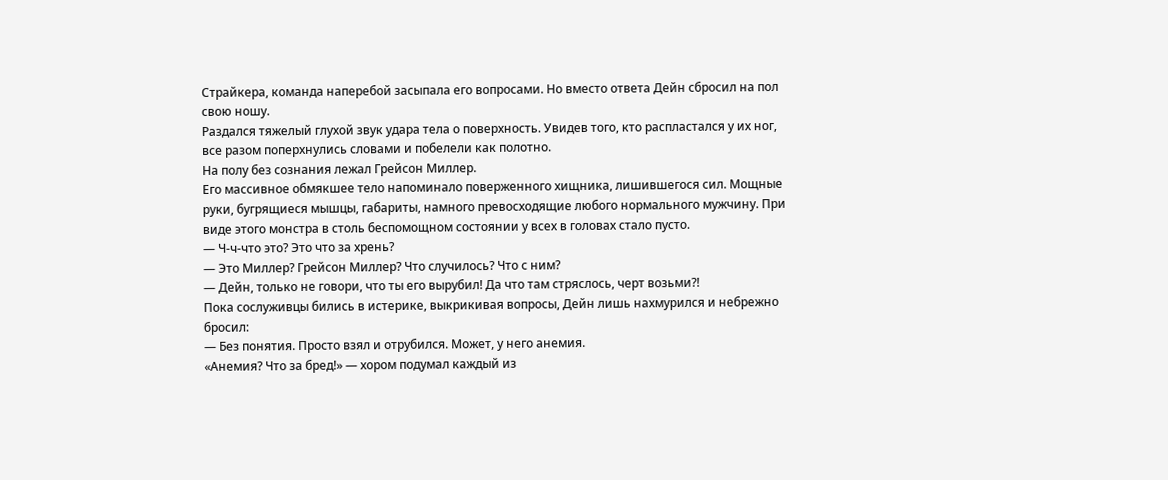Страйкера, команда наперебой засыпала его вопросами. Но вместо ответа Дейн сбросил на пол свою ношу.
Раздался тяжелый глухой звук удара тела о поверхность. Увидев того, кто распластался у их ног, все разом поперхнулись словами и побелели как полотно.
На полу без сознания лежал Грейсон Миллер.
Его массивное обмякшее тело напоминало поверженного хищника, лишившегося сил. Мощные руки, бугрящиеся мышцы, габариты, намного превосходящие любого нормального мужчину. При виде этого монстра в столь беспомощном состоянии у всех в головах стало пусто.
— Ч-ч-что это? Это что за хрень?
— Это Миллер? Грейсон Миллер? Что случилось? Что с ним?
— Дейн, только не говори, что ты его вырубил! Да что там стряслось, черт возьми?!
Пока сослуживцы бились в истерике, выкрикивая вопросы, Дейн лишь нахмурился и небрежно бросил:
— Без понятия. Просто взял и отрубился. Может, у него анемия.
«Анемия? Что за бред!» — хором подумал каждый из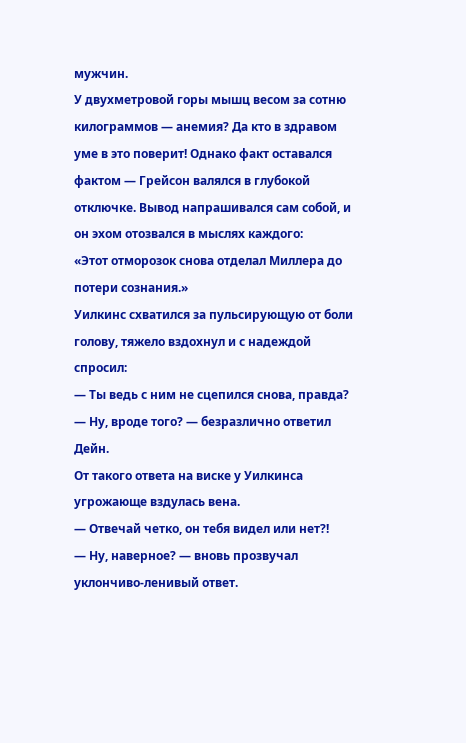мужчин.
У двухметровой горы мышц весом за сотню килограммов — анемия? Да кто в здравом уме в это поверит! Однако факт оставался фактом — Грейсон валялся в глубокой отключке. Вывод напрашивался сам собой, и он эхом отозвался в мыслях каждого:
«Этот отморозок снова отделал Миллера до потери сознания.»
Уилкинс схватился за пульсирующую от боли голову, тяжело вздохнул и с надеждой спросил:
— Ты ведь с ним не сцепился снова, правда?
— Ну, вроде того? — безразлично ответил Дейн.
От такого ответа на виске у Уилкинса угрожающе вздулась вена.
— Отвечай четко, он тебя видел или нет?!
— Ну, наверное? — вновь прозвучал уклончиво-ленивый ответ.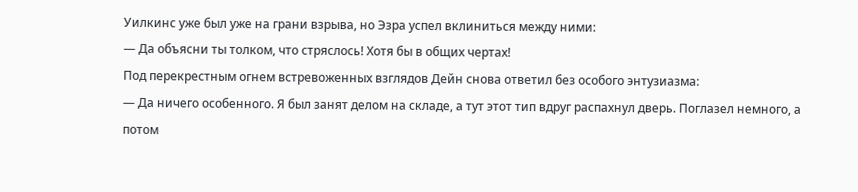Уилкинс уже был уже на грани взрыва, но Эзра успел вклиниться между ними:
— Да объясни ты толком, что стряслось! Хотя бы в общих чертах!
Под перекрестным огнем встревоженных взглядов Дейн снова ответил без особого энтузиазма:
— Да ничего особенного. Я был занят делом на складе, а тут этот тип вдруг распахнул дверь. Поглазел немного, а потом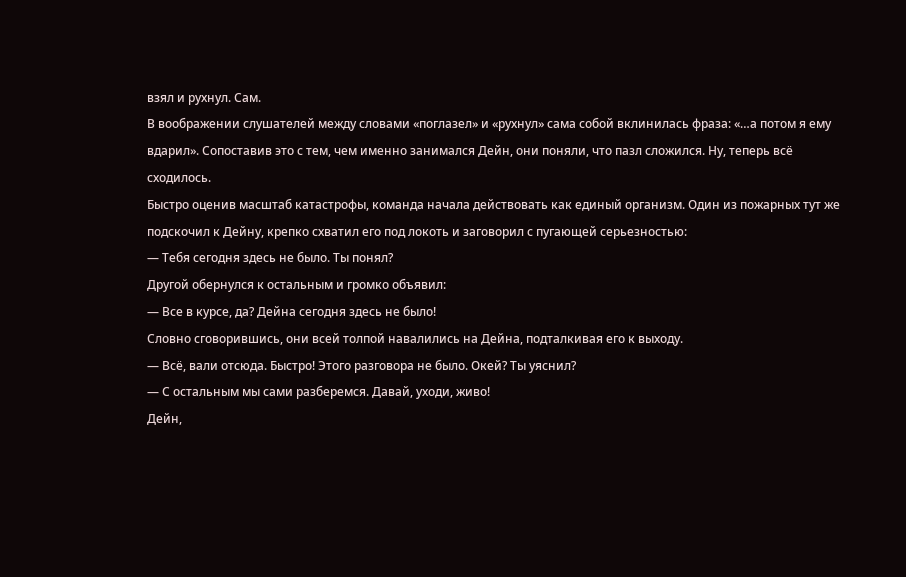взял и рухнул. Сам.
В воображении слушателей между словами «поглазел» и «рухнул» сама собой вклинилась фраза: «…а потом я ему вдарил». Сопоставив это с тем, чем именно занимался Дейн, они поняли, что пазл сложился. Ну, теперь всё сходилось.
Быстро оценив масштаб катастрофы, команда начала действовать как единый организм. Один из пожарных тут же подскочил к Дейну, крепко схватил его под локоть и заговорил с пугающей серьезностью:
— Тебя сегодня здесь не было. Ты понял?
Другой обернулся к остальным и громко объявил:
— Все в курсе, да? Дейна сегодня здесь не было!
Словно сговорившись, они всей толпой навалились на Дейна, подталкивая его к выходу.
— Всё, вали отсюда. Быстро! Этого разговора не было. Окей? Ты уяснил?
— С остальным мы сами разберемся. Давай, уходи, живо!
Дейн,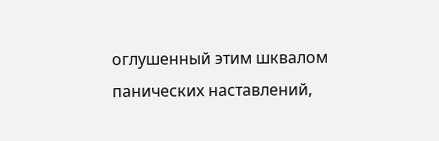оглушенный этим шквалом панических наставлений,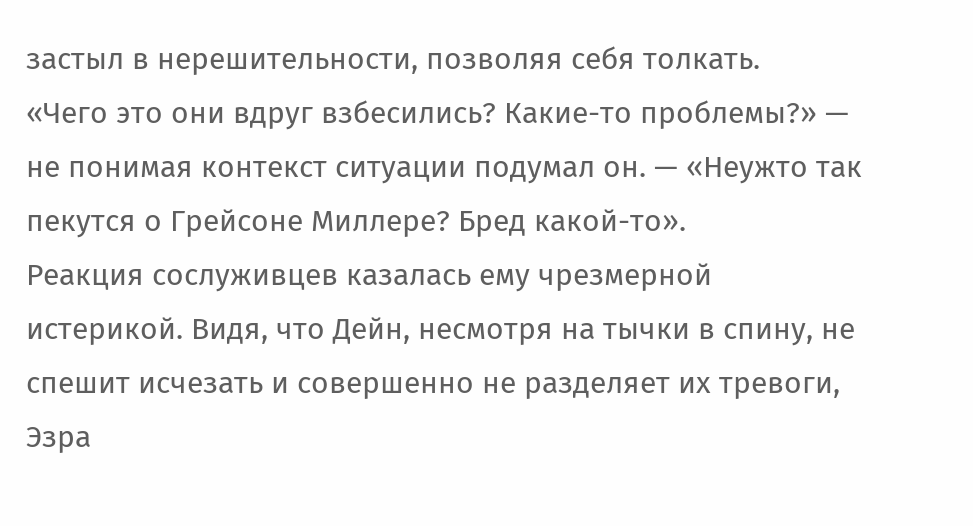застыл в нерешительности, позволяя себя толкать.
«Чего это они вдруг взбесились? Какие-то проблемы?» — не понимая контекст ситуации подумал он. — «Неужто так пекутся о Грейсоне Миллере? Бред какой-то».
Реакция сослуживцев казалась ему чрезмерной истерикой. Видя, что Дейн, несмотря на тычки в спину, не спешит исчезать и совершенно не разделяет их тревоги, Эзра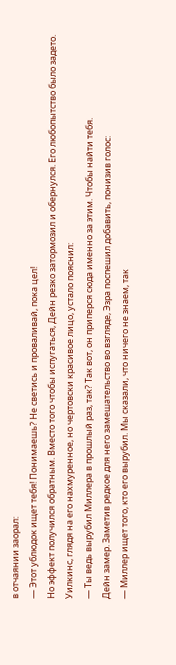в отчаянии заорал:
— Этот ублюдок ищет тебя! Понимаешь? Не светись и проваливай, пока цел!
Но эффект получился обратным. Вместо того чтобы испугаться, Дейн резко затормозил и обернулся. Его любопытство было задето.
Уилкинс, глядя на его нахмуренное, но чертовски красивое лицо, устало пояснил:
— Ты ведь вырубил Миллера в прошлый раз, так? Так вот, он приперся сюда именно за этим. Чтобы найти тебя.
Дейн замер. Заметив редкое для него замешательство во взгляде, Эзра поспешил добавить, понизив голос:
— Миллер ищет того, кто его вырубил. Мы сказали, что ничего не знаем, так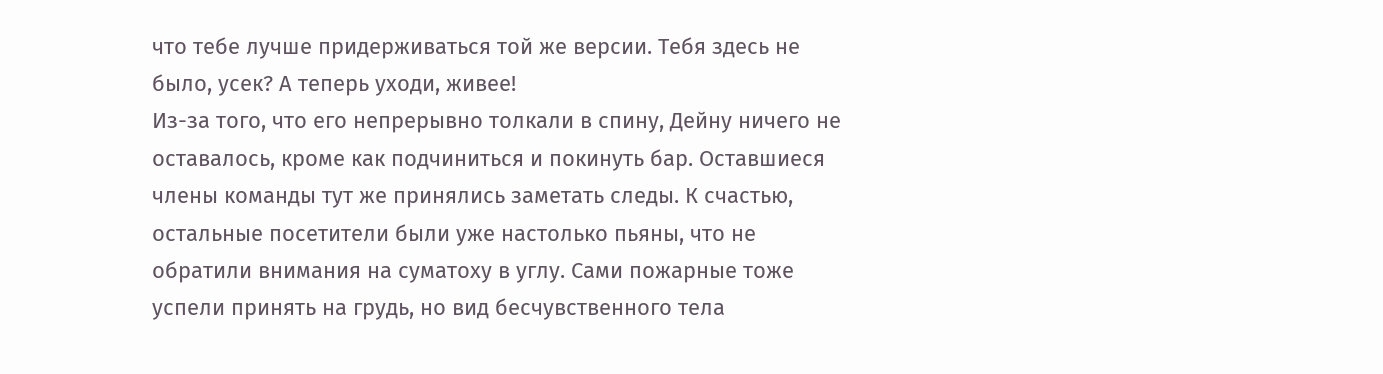что тебе лучше придерживаться той же версии. Тебя здесь не было, усек? А теперь уходи, живее!
Из-за того, что его непрерывно толкали в спину, Дейну ничего не оставалось, кроме как подчиниться и покинуть бар. Оставшиеся члены команды тут же принялись заметать следы. К счастью, остальные посетители были уже настолько пьяны, что не обратили внимания на суматоху в углу. Сами пожарные тоже успели принять на грудь, но вид бесчувственного тела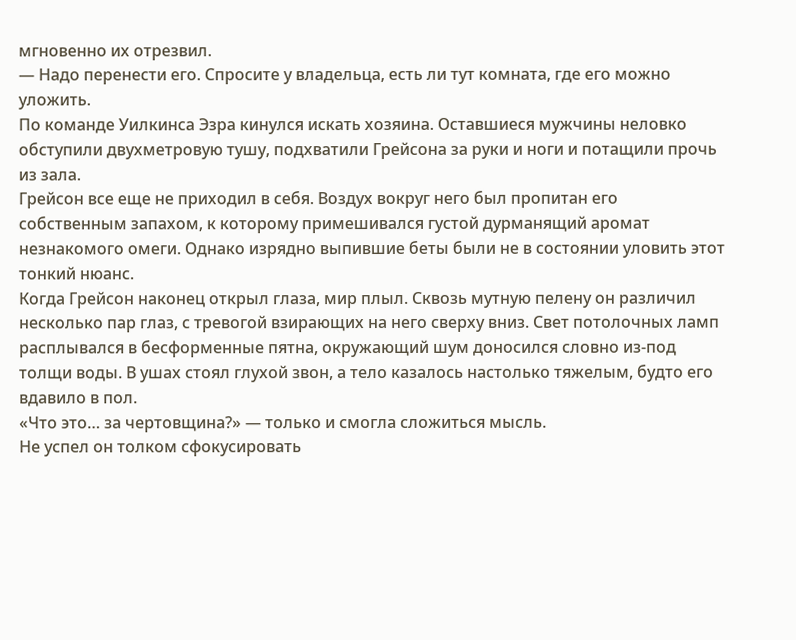мгновенно их отрезвил.
— Надо перенести его. Спросите у владельца, есть ли тут комната, где его можно уложить.
По команде Уилкинса Эзра кинулся искать хозяина. Оставшиеся мужчины неловко обступили двухметровую тушу, подхватили Грейсона за руки и ноги и потащили прочь из зала.
Грейсон все еще не приходил в себя. Воздух вокруг него был пропитан его собственным запахом, к которому примешивался густой дурманящий аромат незнакомого омеги. Однако изрядно выпившие беты были не в состоянии уловить этот тонкий нюанс.
Когда Грейсон наконец открыл глаза, мир плыл. Сквозь мутную пелену он различил несколько пар глаз, с тревогой взирающих на него сверху вниз. Свет потолочных ламп расплывался в бесформенные пятна, окружающий шум доносился словно из-под толщи воды. В ушах стоял глухой звон, а тело казалось настолько тяжелым, будто его вдавило в пол.
«Что это… за чертовщина?» — только и смогла сложиться мысль.
Не успел он толком сфокусировать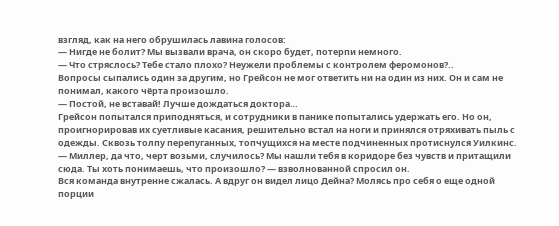взгляд, как на него обрушилась лавина голосов:
— Нигде не болит? Мы вызвали врача, он скоро будет, потерпи немного.
— Что стряслось? Тебе стало плохо? Неужели проблемы с контролем феромонов?..
Вопросы сыпались один за другим, но Грейсон не мог ответить ни на один из них. Он и сам не понимал, какого чёрта произошло.
— Постой, не вставай! Лучше дождаться доктора…
Грейсон попытался приподняться, и сотрудники в панике попытались удержать его. Но он, проигнорировав их суетливые касания, решительно встал на ноги и принялся отряхивать пыль с одежды. Сквозь толпу перепуганных, топчущихся на месте подчиненных протиснулся Уилкинс.
— Миллер, да что, черт возьми, случилось? Мы нашли тебя в коридоре без чувств и притащили сюда. Ты хоть понимаешь, что произошло? — взволнованной спросил он.
Вся команда внутренне сжалась. А вдруг он видел лицо Дейна? Молясь про себя о еще одной порции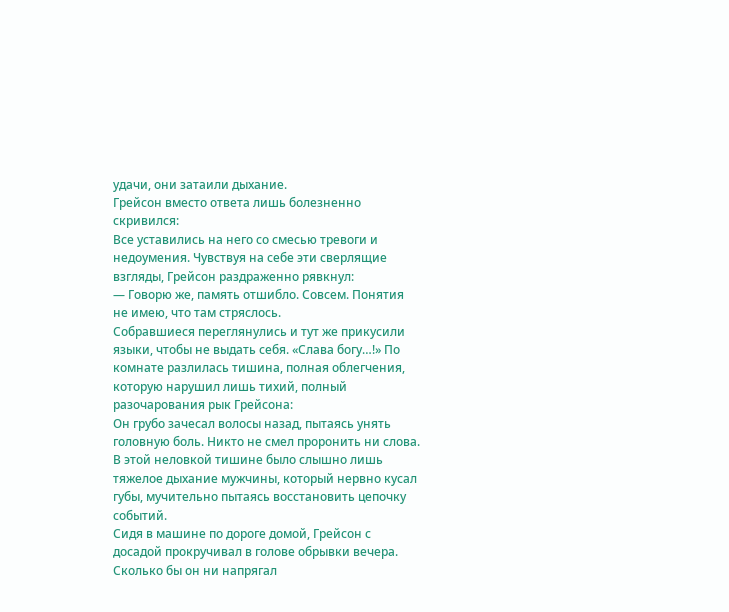удачи, они затаили дыхание.
Грейсон вместо ответа лишь болезненно скривился:
Все уставились на него со смесью тревоги и недоумения. Чувствуя на себе эти сверлящие взгляды, Грейсон раздраженно рявкнул:
— Говорю же, память отшибло. Совсем. Понятия не имею, что там стряслось.
Собравшиеся переглянулись и тут же прикусили языки, чтобы не выдать себя. «Слава богу…!» По комнате разлилась тишина, полная облегчения, которую нарушил лишь тихий, полный разочарования рык Грейсона:
Он грубо зачесал волосы назад, пытаясь унять головную боль. Никто не смел проронить ни слова. В этой неловкой тишине было слышно лишь тяжелое дыхание мужчины, который нервно кусал губы, мучительно пытаясь восстановить цепочку событий.
Сидя в машине по дороге домой, Грейсон с досадой прокручивал в голове обрывки вечера. Сколько бы он ни напрягал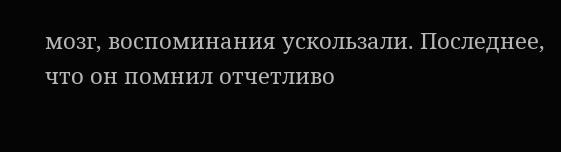мозг, воспоминания ускользали. Последнее, что он помнил отчетливо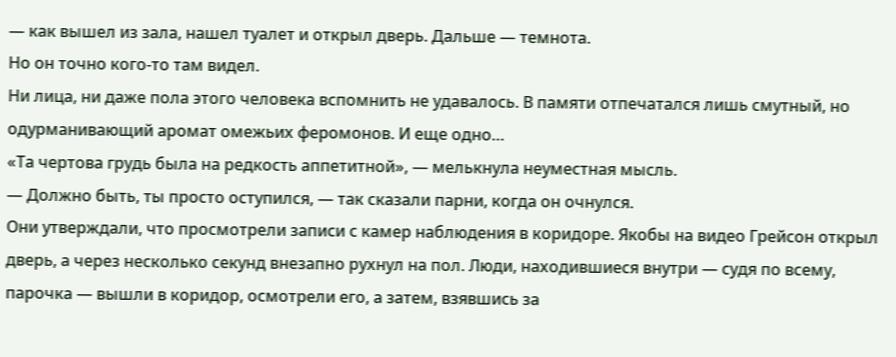— как вышел из зала, нашел туалет и открыл дверь. Дальше — темнота.
Но он точно кого-то там видел.
Ни лица, ни даже пола этого человека вспомнить не удавалось. В памяти отпечатался лишь смутный, но одурманивающий аромат омежьих феромонов. И еще одно…
«Та чертова грудь была на редкость аппетитной», — мелькнула неуместная мысль.
— Должно быть, ты просто оступился, — так сказали парни, когда он очнулся.
Они утверждали, что просмотрели записи с камер наблюдения в коридоре. Якобы на видео Грейсон открыл дверь, а через несколько секунд внезапно рухнул на пол. Люди, находившиеся внутри — судя по всему, парочка — вышли в коридор, осмотрели его, а затем, взявшись за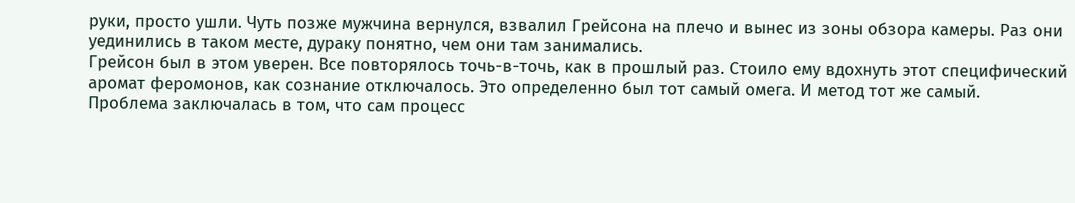руки, просто ушли. Чуть позже мужчина вернулся, взвалил Грейсона на плечо и вынес из зоны обзора камеры. Раз они уединились в таком месте, дураку понятно, чем они там занимались.
Грейсон был в этом уверен. Все повторялось точь-в-точь, как в прошлый раз. Стоило ему вдохнуть этот специфический аромат феромонов, как сознание отключалось. Это определенно был тот самый омега. И метод тот же самый.
Проблема заключалась в том, что сам процесс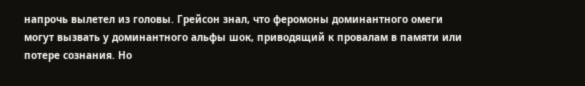напрочь вылетел из головы. Грейсон знал, что феромоны доминантного омеги могут вызвать у доминантного альфы шок, приводящий к провалам в памяти или потере сознания. Но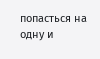попасться на одну и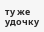ту же удочку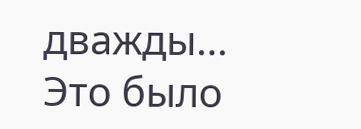дважды… Это было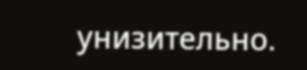унизительно.